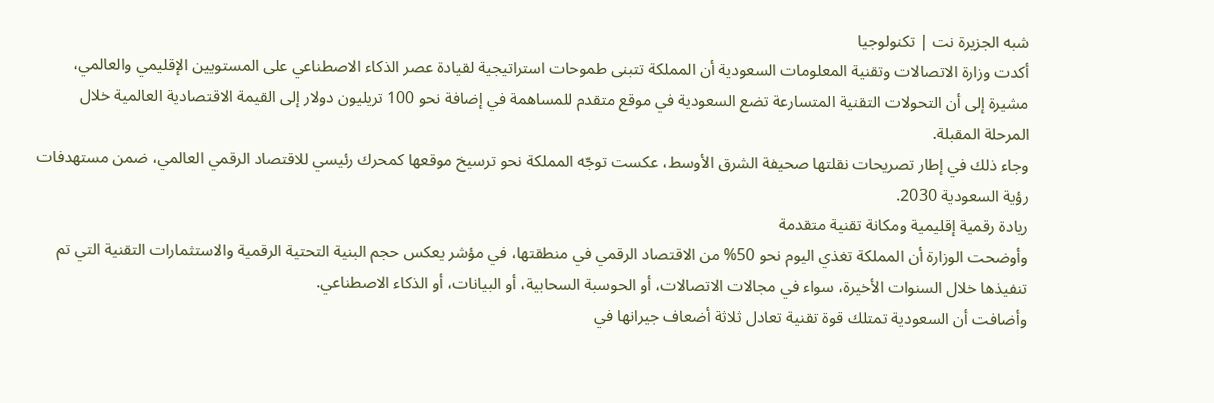شبه الجزيرة نت | تكنولوجيا
أكدت وزارة الاتصالات وتقنية المعلومات السعودية أن المملكة تتبنى طموحات استراتيجية لقيادة عصر الذكاء الاصطناعي على المستويين الإقليمي والعالمي، مشيرة إلى أن التحولات التقنية المتسارعة تضع السعودية في موقع متقدم للمساهمة في إضافة نحو 100 تريليون دولار إلى القيمة الاقتصادية العالمية خلال المرحلة المقبلة.
وجاء ذلك في إطار تصريحات نقلتها صحيفة الشرق الأوسط، عكست توجّه المملكة نحو ترسيخ موقعها كمحرك رئيسي للاقتصاد الرقمي العالمي، ضمن مستهدفات رؤية السعودية 2030.
ريادة رقمية إقليمية ومكانة تقنية متقدمة
وأوضحت الوزارة أن المملكة تغذي اليوم نحو 50% من الاقتصاد الرقمي في منطقتها، في مؤشر يعكس حجم البنية التحتية الرقمية والاستثمارات التقنية التي تم تنفيذها خلال السنوات الأخيرة، سواء في مجالات الاتصالات، أو الحوسبة السحابية، أو البيانات، أو الذكاء الاصطناعي.
وأضافت أن السعودية تمتلك قوة تقنية تعادل ثلاثة أضعاف جيرانها في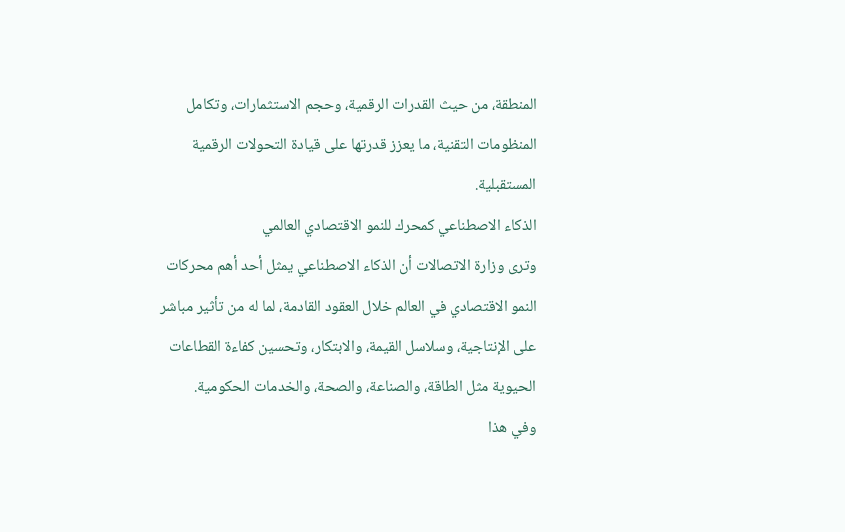المنطقة، من حيث القدرات الرقمية، وحجم الاستثمارات، وتكامل المنظومات التقنية، ما يعزز قدرتها على قيادة التحولات الرقمية المستقبلية.
الذكاء الاصطناعي كمحرك للنمو الاقتصادي العالمي
وترى وزارة الاتصالات أن الذكاء الاصطناعي يمثل أحد أهم محركات النمو الاقتصادي في العالم خلال العقود القادمة، لما له من تأثير مباشر على الإنتاجية، وسلاسل القيمة، والابتكار، وتحسين كفاءة القطاعات الحيوية مثل الطاقة، والصناعة، والصحة، والخدمات الحكومية.
وفي هذا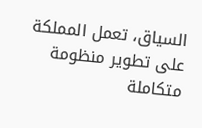السياق، تعمل المملكة على تطوير منظومة متكاملة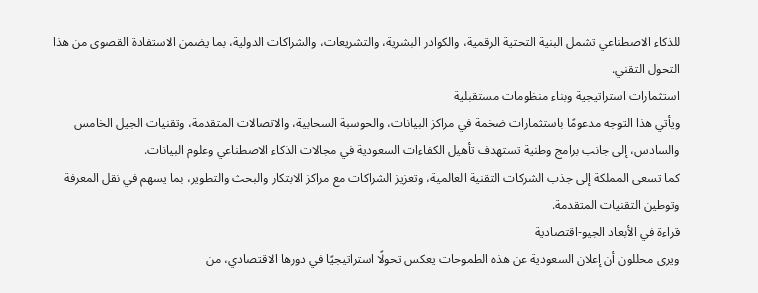للذكاء الاصطناعي تشمل البنية التحتية الرقمية، والكوادر البشرية، والتشريعات، والشراكات الدولية، بما يضمن الاستفادة القصوى من هذا التحول التقني.
استثمارات استراتيجية وبناء منظومات مستقبلية
ويأتي هذا التوجه مدعومًا باستثمارات ضخمة في مراكز البيانات، والحوسبة السحابية، والاتصالات المتقدمة، وتقنيات الجيل الخامس والسادس، إلى جانب برامج وطنية تستهدف تأهيل الكفاءات السعودية في مجالات الذكاء الاصطناعي وعلوم البيانات.
كما تسعى المملكة إلى جذب الشركات التقنية العالمية، وتعزيز الشراكات مع مراكز الابتكار والبحث والتطوير، بما يسهم في نقل المعرفة وتوطين التقنيات المتقدمة.
قراءة في الأبعاد الجيو-اقتصادية
ويرى محللون أن إعلان السعودية عن هذه الطموحات يعكس تحولًا استراتيجيًا في دورها الاقتصادي، من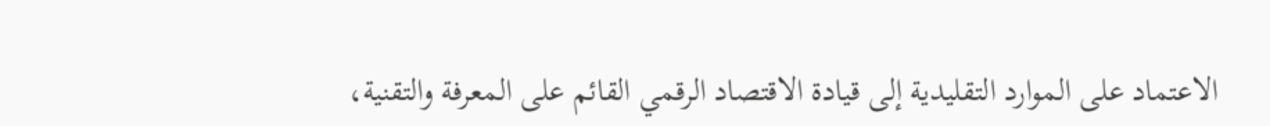الاعتماد على الموارد التقليدية إلى قيادة الاقتصاد الرقمي القائم على المعرفة والتقنية،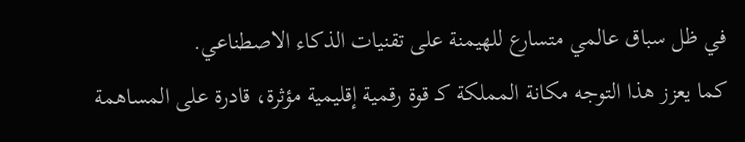في ظل سباق عالمي متسارع للهيمنة على تقنيات الذكاء الاصطناعي.
كما يعزز هذا التوجه مكانة المملكة كـ قوة رقمية إقليمية مؤثرة، قادرة على المساهمة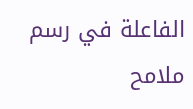الفاعلة في رسم ملامح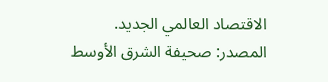الاقتصاد العالمي الجديد.
المصدر: صحيفة الشرق الأوسط